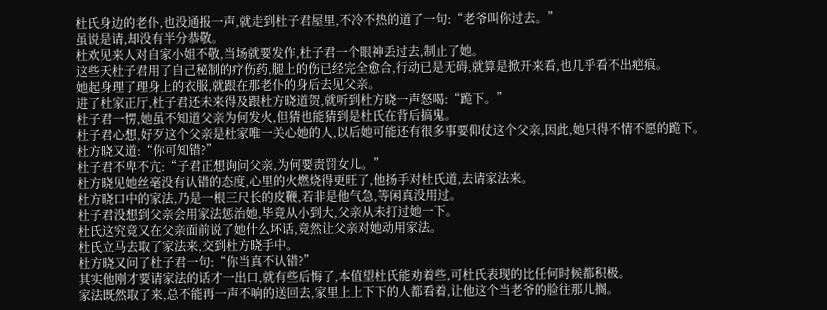杜氏身边的老仆,也没通报一声,就走到杜子君屋里,不冷不热的道了一句:“老爷叫你过去。”
虽说是请,却没有半分恭敬。
杜欢见来人对自家小姐不敬,当场就要发作,杜子君一个眼神丢过去,制止了她。
这些天杜子君用了自己秘制的疗伤药,腿上的伤已经完全愈合,行动已是无碍,就算是掀开来看,也几乎看不出疤痕。
她起身理了理身上的衣服,就跟在那老仆的身后去见父亲。
进了杜家正厅,杜子君还未来得及跟杜方晓道贺,就听到杜方晓一声怒喝:“跪下。”
杜子君一愣,她虽不知道父亲为何发火,但猜也能猜到是杜氏在背后搞鬼。
杜子君心想,好歹这个父亲是杜家唯一关心她的人,以后她可能还有很多事要仰仗这个父亲,因此,她只得不情不愿的跪下。
杜方晓又道:“你可知错?”
杜子君不卑不亢:“子君正想询问父亲,为何要责罚女儿。”
杜方晓见她丝毫没有认错的态度,心里的火燃烧得更旺了,他扬手对杜氏道,去请家法来。
杜方晓口中的家法,乃是一根三尺长的皮鞭,若非是他气急,等闲真没用过。
杜子君没想到父亲会用家法惩治她,毕竟从小到大,父亲从未打过她一下。
杜氏这究竟又在父亲面前说了她什么坏话,竟然让父亲对她动用家法。
杜氏立马去取了家法来,交到杜方晓手中。
杜方晓又问了杜子君一句:“你当真不认错?”
其实他刚才要请家法的话才一出口,就有些后悔了,本值望杜氏能劝着些,可杜氏表现的比任何时候都积极。
家法既然取了来,总不能再一声不响的送回去,家里上上下下的人都看着,让他这个当老爷的脸往那儿搁。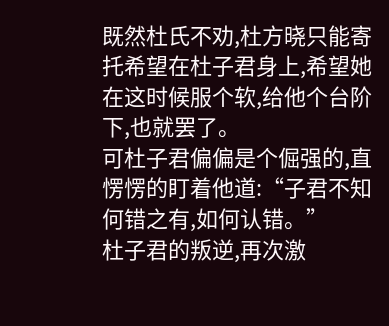既然杜氏不劝,杜方晓只能寄托希望在杜子君身上,希望她在这时候服个软,给他个台阶下,也就罢了。
可杜子君偏偏是个倔强的,直愣愣的盯着他道:“子君不知何错之有,如何认错。”
杜子君的叛逆,再次激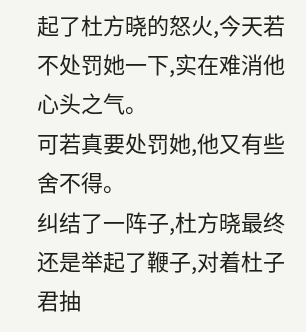起了杜方晓的怒火,今天若不处罚她一下,实在难消他心头之气。
可若真要处罚她,他又有些舍不得。
纠结了一阵子,杜方晓最终还是举起了鞭子,对着杜子君抽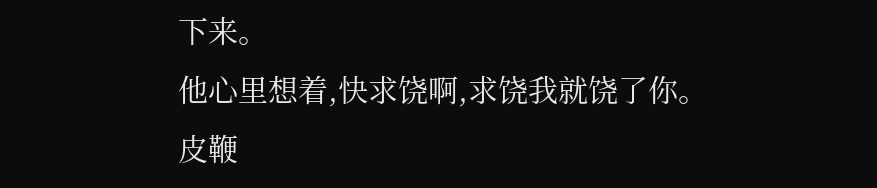下来。
他心里想着,快求饶啊,求饶我就饶了你。
皮鞭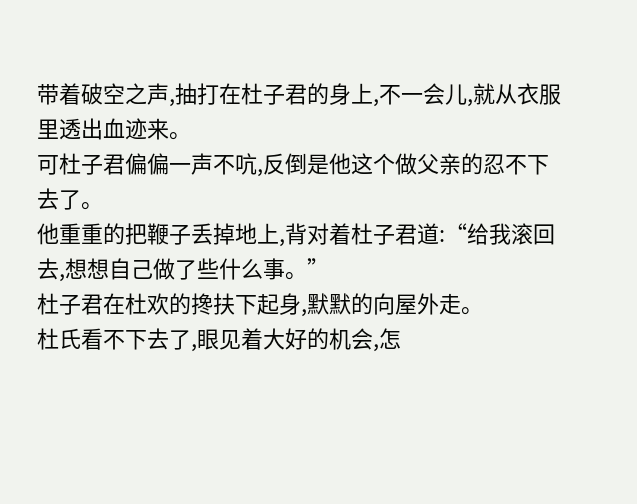带着破空之声,抽打在杜子君的身上,不一会儿,就从衣服里透出血迹来。
可杜子君偏偏一声不吭,反倒是他这个做父亲的忍不下去了。
他重重的把鞭子丢掉地上,背对着杜子君道:“给我滚回去,想想自己做了些什么事。”
杜子君在杜欢的搀扶下起身,默默的向屋外走。
杜氏看不下去了,眼见着大好的机会,怎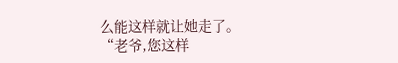么能这样就让她走了。
“老爷,您这样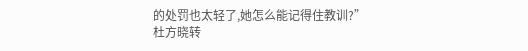的处罚也太轻了,她怎么能记得住教训?”
杜方晓转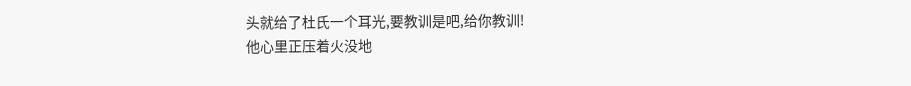头就给了杜氏一个耳光,要教训是吧,给你教训!
他心里正压着火没地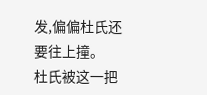发,偏偏杜氏还要往上撞。
杜氏被这一把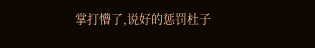掌打懵了,说好的惩罚杜子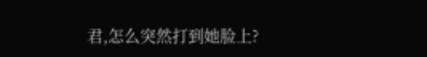君,怎么突然打到她脸上?